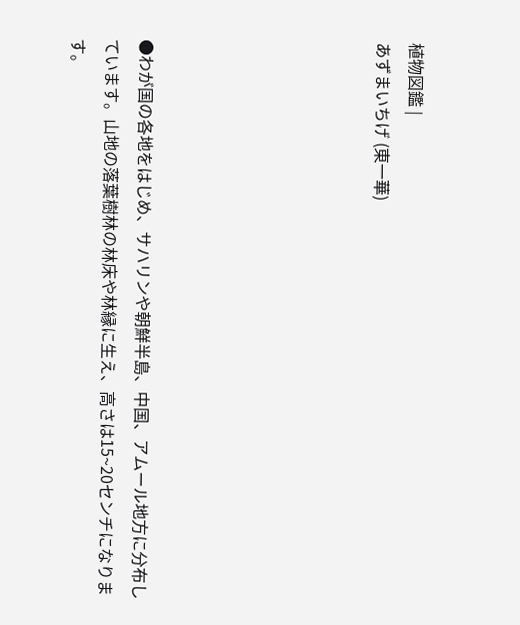植物図鑑 |
あずまいちげ (東一華)






●わが国の各地をはじめ、サハリンや朝鮮半島、中国、アムール地方に分布しています。山地の落葉樹林の林床や林縁に生え、高さは15~20センチになります。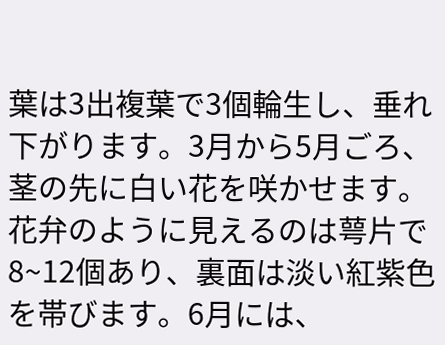葉は3出複葉で3個輪生し、垂れ下がります。3月から5月ごろ、茎の先に白い花を咲かせます。花弁のように見えるのは萼片で8~12個あり、裏面は淡い紅紫色を帯びます。6月には、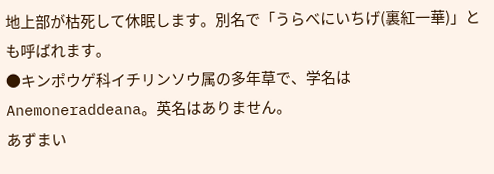地上部が枯死して休眠します。別名で「うらべにいちげ(裏紅一華)」とも呼ばれます。
●キンポウゲ科イチリンソウ属の多年草で、学名は Anemoneraddeana。英名はありません。
あずまい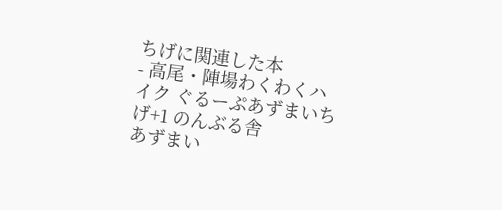ちげに関連した本
- 高尾・陣場わくわくハイク ぐるーぷあずまいちげ+1 のんぶる舎
あずまい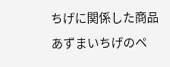ちげに関係した商品
あずまいちげのペ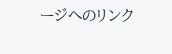ージへのリンク